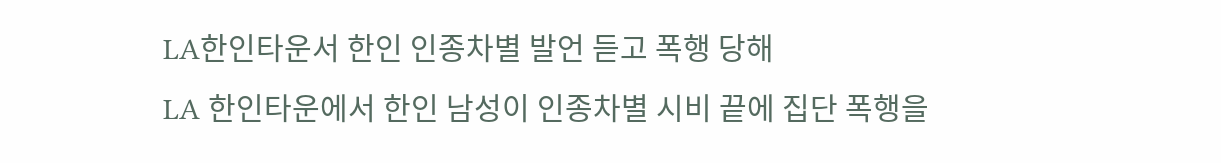LA한인타운서 한인 인종차별 발언 듣고 폭행 당해
LA 한인타운에서 한인 남성이 인종차별 시비 끝에 집단 폭행을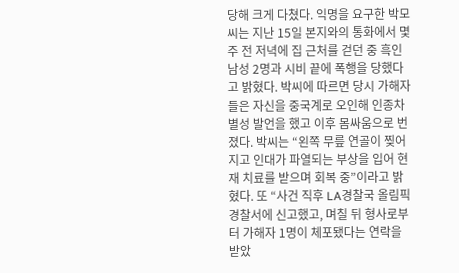당해 크게 다쳤다. 익명을 요구한 박모씨는 지난 15일 본지와의 통화에서 몇 주 전 저녁에 집 근처를 걷던 중 흑인 남성 2명과 시비 끝에 폭행을 당했다고 밝혔다. 박씨에 따르면 당시 가해자들은 자신을 중국계로 오인해 인종차별성 발언을 했고 이후 몸싸움으로 번졌다. 박씨는 “왼쪽 무릎 연골이 찢어지고 인대가 파열되는 부상을 입어 현재 치료를 받으며 회복 중”이라고 밝혔다. 또 “사건 직후 LA경찰국 올림픽 경찰서에 신고했고, 며칠 뒤 형사로부터 가해자 1명이 체포됐다는 연락을 받았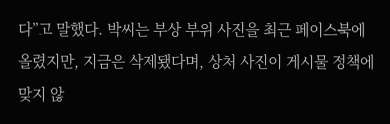다”고 말했다. 박씨는 부상 부위 사진을 최근 페이스북에 올렸지만, 지금은 삭제됐다며, 상처 사진이 게시물 정책에 맞지 않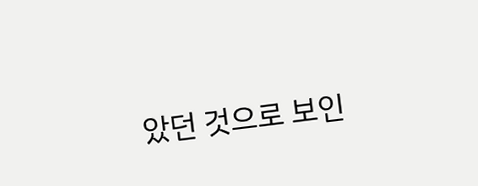았던 것으로 보인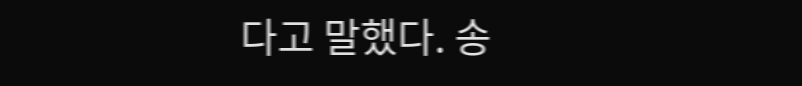다고 말했다. 송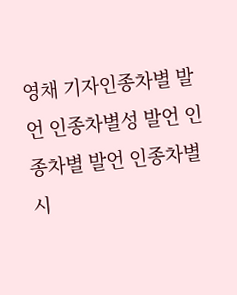영채 기자인종차별 발언 인종차별성 발언 인종차별 발언 인종차별 시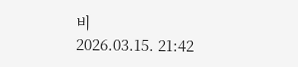비
2026.03.15. 21:42